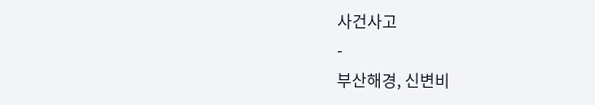사건사고
-
부산해경, 신변비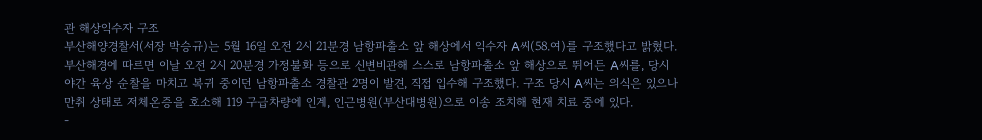관 해상익수자 구조
부산해양경찰서(서장 박승규)는 5월 16일 오전 2시 21분경 남항파출소 앞 해상에서 익수자 A씨(58.여)를 구조했다고 밝혔다.부산해경에 따르면 이날 오전 2시 20분경 가정불화 등으로 신변비관해 스스로 남항파출소 앞 해상으로 뛰어든 A씨를, 당시 야간 육상 순찰을 마치고 복귀 중이던 남항파출소 경찰관 2명이 발견, 직접 입수해 구조했다. 구조 당시 A씨는 의식은 있으나 만취 상태로 저체온증을 호소해 119 구급차량에 인계, 인근병원(부산대병원)으로 이송 조치해 현재 치료 중에 있다.
-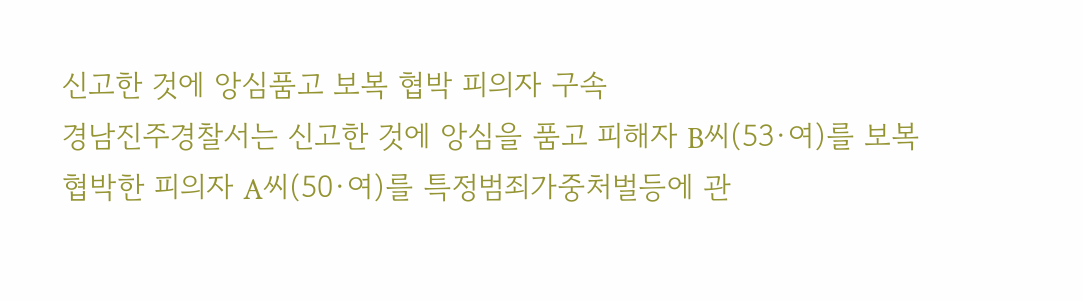신고한 것에 앙심품고 보복 협박 피의자 구속
경남진주경찰서는 신고한 것에 앙심을 품고 피해자 B씨(53·여)를 보복 협박한 피의자 A씨(50·여)를 특정범죄가중처벌등에 관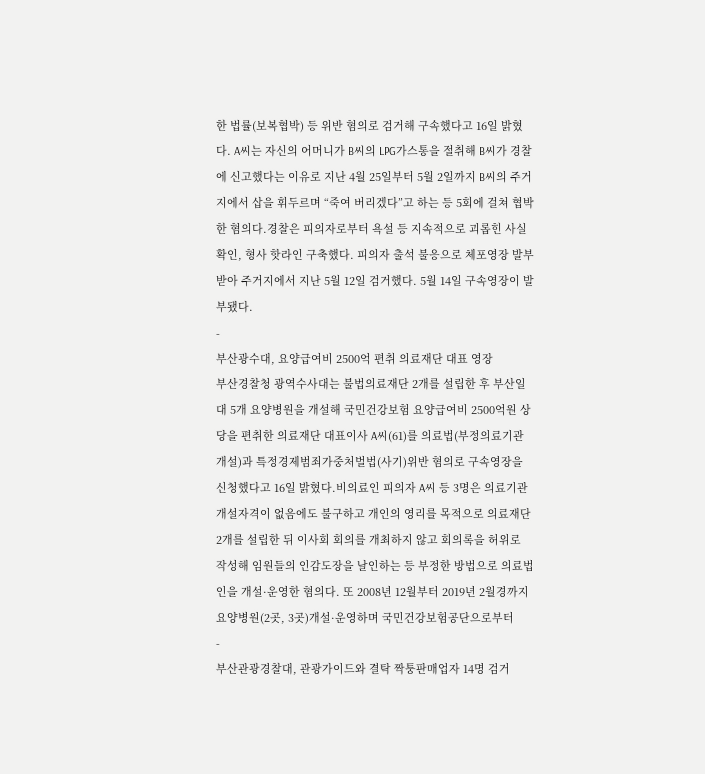한 법률(보복협박) 등 위반 혐의로 검거해 구속했다고 16일 밝혔다. A씨는 자신의 어머니가 B씨의 LPG가스통을 절취해 B씨가 경찰에 신고했다는 이유로 지난 4월 25일부터 5월 2일까지 B씨의 주거지에서 삽을 휘두르며 “죽여 버리겠다”고 하는 등 5회에 걸쳐 협박한 혐의다.경찰은 피의자로부터 욕설 등 지속적으로 괴롭힌 사실 확인, 형사 핫라인 구축했다. 피의자 출석 불응으로 체포영장 발부받아 주거지에서 지난 5월 12일 검거했다. 5월 14일 구속영장이 발부됐다.
-
부산광수대, 요양급여비 2500억 편취 의료재단 대표 영장
부산경찰청 광역수사대는 불법의료재단 2개를 설립한 후 부산일 대 5개 요양병원을 개설해 국민건강보험 요양급여비 2500억원 상당을 편취한 의료재단 대표이사 A씨(61)를 의료법(부정의료기관개설)과 특정경제범죄가중처벌법(사기)위반 혐의로 구속영장을 신청했다고 16일 밝혔다.비의료인 피의자 A씨 등 3명은 의료기관 개설자격이 없음에도 불구하고 개인의 영리를 목적으로 의료재단 2개를 설립한 뒤 이사회 회의를 개최하지 않고 회의록을 허위로 작성해 임원들의 인감도장을 날인하는 등 부정한 방법으로 의료법인을 개설·운영한 혐의다. 또 2008년 12월부터 2019년 2월경까지 요양병원(2곳, 3곳)개설·운영하며 국민건강보험공단으로부터
-
부산관광경찰대, 관광가이드와 결탁 짝퉁판매업자 14명 검거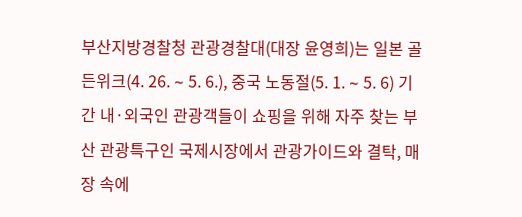부산지방경찰청 관광경찰대(대장 윤영희)는 일본 골든위크(4. 26. ∼ 5. 6.), 중국 노동절(5. 1. ∼ 5. 6) 기간 내·외국인 관광객들이 쇼핑을 위해 자주 찾는 부산 관광특구인 국제시장에서 관광가이드와 결탁, 매장 속에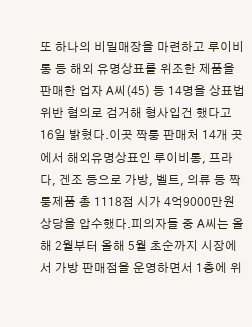또 하나의 비밀매장을 마련하고 루이비통 등 해외 유명상표를 위조한 제품을 판매한 업자 A씨(45) 등 14명을 상표법 위반 혐의로 검거해 형사입건 했다고 16일 밝혔다.이곳 짝퉁 판매처 14개 곳에서 해외유명상표인 루이비통, 프라다, 겐조 등으로 가방, 벨트, 의류 등 짝퉁제품 총 1118점 시가 4억9000만원 상당을 압수했다.피의자들 중 A씨는 올해 2월부터 올해 5월 초순까지 시장에서 가방 판매점을 운영하면서 1층에 위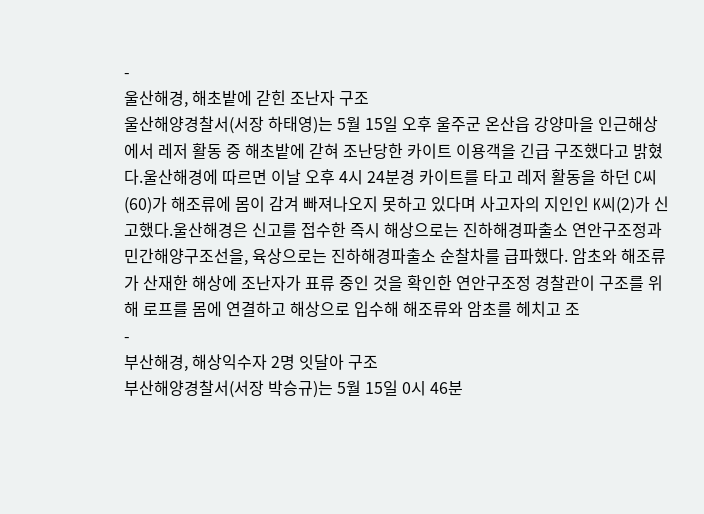-
울산해경, 해초밭에 갇힌 조난자 구조
울산해양경찰서(서장 하태영)는 5월 15일 오후 울주군 온산읍 강양마을 인근해상에서 레저 활동 중 해초밭에 갇혀 조난당한 카이트 이용객을 긴급 구조했다고 밝혔다.울산해경에 따르면 이날 오후 4시 24분경 카이트를 타고 레저 활동을 하던 C씨(60)가 해조류에 몸이 감겨 빠져나오지 못하고 있다며 사고자의 지인인 K씨(2)가 신고했다.울산해경은 신고를 접수한 즉시 해상으로는 진하해경파출소 연안구조정과 민간해양구조선을, 육상으로는 진하해경파출소 순찰차를 급파했다. 암초와 해조류가 산재한 해상에 조난자가 표류 중인 것을 확인한 연안구조정 경찰관이 구조를 위해 로프를 몸에 연결하고 해상으로 입수해 해조류와 암초를 헤치고 조
-
부산해경, 해상익수자 2명 잇달아 구조
부산해양경찰서(서장 박승규)는 5월 15일 0시 46분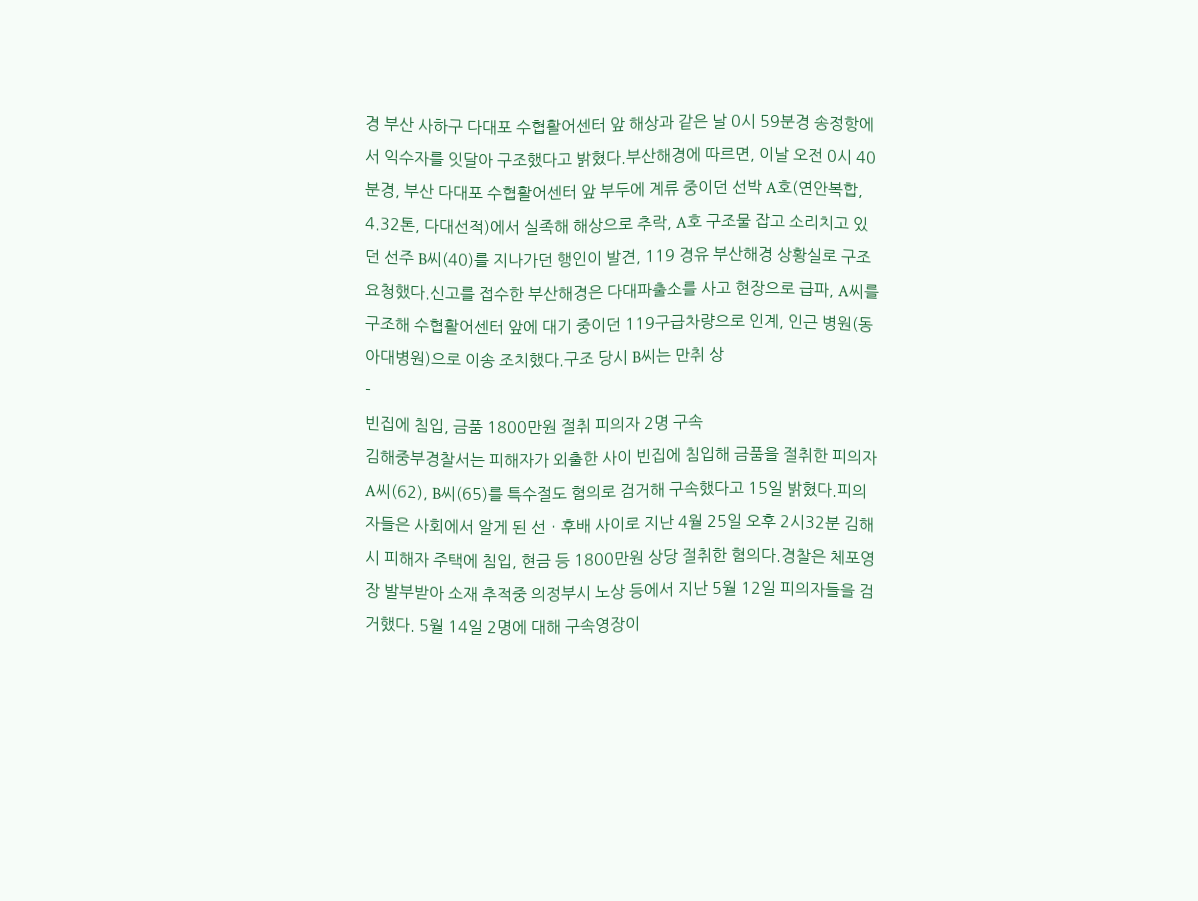경 부산 사하구 다대포 수협활어센터 앞 해상과 같은 날 0시 59분경 송정항에서 익수자를 잇달아 구조했다고 밝혔다.부산해경에 따르면, 이날 오전 0시 40분경, 부산 다대포 수협활어센터 앞 부두에 계류 중이던 선박 A호(연안복합, 4.32톤, 다대선적)에서 실족해 해상으로 추락, A호 구조물 잡고 소리치고 있던 선주 B씨(40)를 지나가던 행인이 발견, 119 경유 부산해경 상황실로 구조 요청했다.신고를 접수한 부산해경은 다대파출소를 사고 현장으로 급파, A씨를 구조해 수협활어센터 앞에 대기 중이던 119구급차량으로 인계, 인근 병원(동아대병원)으로 이송 조치했다.구조 당시 B씨는 만취 상
-
빈집에 침입, 금품 1800만원 절취 피의자 2명 구속
김해중부경찰서는 피해자가 외출한 사이 빈집에 침입해 금품을 절취한 피의자 A씨(62), B씨(65)를 특수절도 혐의로 검거해 구속했다고 15일 밝혔다.피의자들은 사회에서 알게 된 선ㆍ후배 사이로 지난 4월 25일 오후 2시32분 김해시 피해자 주택에 침입, 현금 등 1800만원 상당 절취한 혐의다.경찰은 체포영장 발부받아 소재 추적중 의정부시 노상 등에서 지난 5월 12일 피의자들을 검거했다. 5월 14일 2명에 대해 구속영장이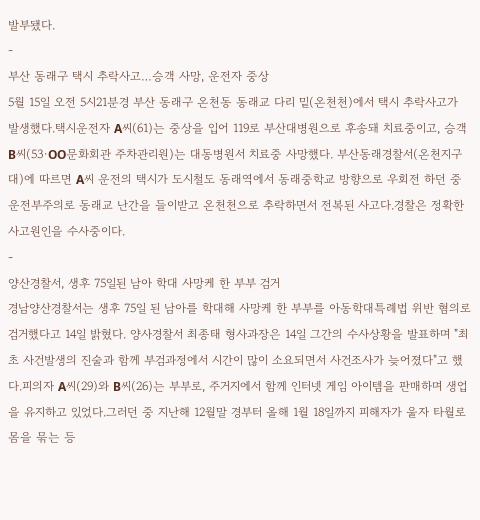발부됐다.
-
부산 동래구 택시 추락사고…승객 사망, 운전자 중상
5월 15일 오전 5시21분경 부산 동래구 온천동 동래교 다리 밑(온천천)에서 택시 추락사고가 발생했다.택시운전자 A씨(61)는 중상을 입어 119로 부산대병원으로 후송돼 치료중이고, 승객 B씨(53·OO문화회관 주차관리원)는 대동병원서 치료중 사망했다. 부산동래경찰서(온천지구대)에 따르면 A씨 운전의 택시가 도시철도 동래역에서 동래중학교 방향으로 우회전 하던 중 운전부주의로 동래교 난간을 들이받고 온천천으로 추락하면서 전복된 사고다.경찰은 정확한 사고원인을 수사중이다.
-
양산경찰서, 생후 75일된 남아 학대 사망케 한 부부 검거
경남양산경찰서는 생후 75일 된 남아를 학대해 사망케 한 부부를 아동학대특례법 위반 혐의로 검거했다고 14일 밝혔다. 양사경찰서 최종태 형사과장은 14일 그간의 수사상황을 발표하며 "최초 사건발생의 진술과 함께 부검과정에서 시간이 많이 소요되면서 사건조사가 늦어졌다"고 했다.피의자 A씨(29)와 B씨(26)는 부부로, 주거지에서 함께 인터넷 게임 아이템을 판매하며 생업을 유지하고 있었다.그러던 중 지난해 12월말 경부터 올해 1월 18일까지 피해자가 울자 타월로 몸을 묶는 등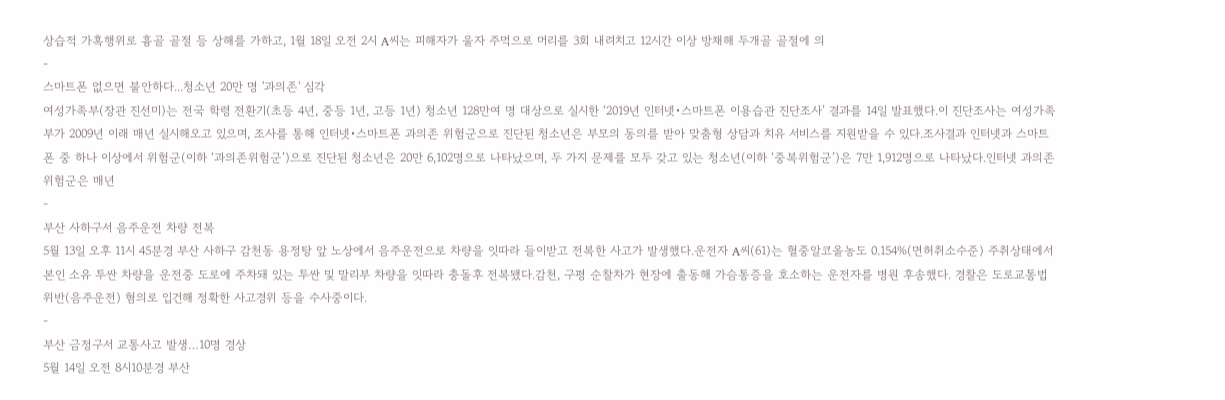상습적 가혹행위로 흉골 골절 등 상해를 가하고, 1월 18일 오전 2시 A씨는 피해자가 울자 주먹으로 머리를 3회 내려치고 12시간 이상 방채해 두개골 골절에 의
-
스마트폰 없으면 불안하다...청소년 20만 명 '과의존' 심각
여성가족부(장관 진선미)는 전국 학령 전환기(초등 4년, 중등 1년, 고등 1년) 청소년 128만여 명 대상으로 실시한 ‘2019년 인터넷•스마트폰 이용습관 진단조사’ 결과를 14일 발표했다.이 진단조사는 여성가족부가 2009년 이래 매년 실시해오고 있으며, 조사를 통해 인터넷•스마트폰 과의존 위험군으로 진단된 청소년은 부모의 동의를 받아 맞춤형 상담과 치유 서비스를 지원받을 수 있다.조사결과 인터넷과 스마트폰 중 하나 이상에서 위험군(이하 ‘과의존위험군’)으로 진단된 청소년은 20만 6,102명으로 나타났으며, 두 가지 문제를 모두 갖고 있는 청소년(이하 ‘중복위험군’)은 7만 1,912명으로 나타났다.인터넷 과의존 위험군은 매년
-
부산 사하구서 음주운전 차량 전복
5월 13일 오후 11시 45분경 부산 사하구 감천동 용정탕 앞 노상에서 음주운전으로 차량을 잇따라 들이받고 전복한 사고가 발생했다.운전자 A씨(61)는 혈중알코올농도 0.154%(면허취소수준) 주취상태에서 본인 소유 투싼 차량을 운전중 도로에 주차돼 있는 투싼 및 말리부 차량을 잇따라 충돌후 전복됐다.감천, 구평 순찰차가 현장에 출동해 가슴통증을 호소하는 운전자를 병원 후송했다. 경찰은 도로교통법위반(음주운전) 혐의로 입건해 정확한 사고경위 등을 수사중이다.
-
부산 금정구서 교통사고 발생…10명 경상
5월 14일 오전 8시10분경 부산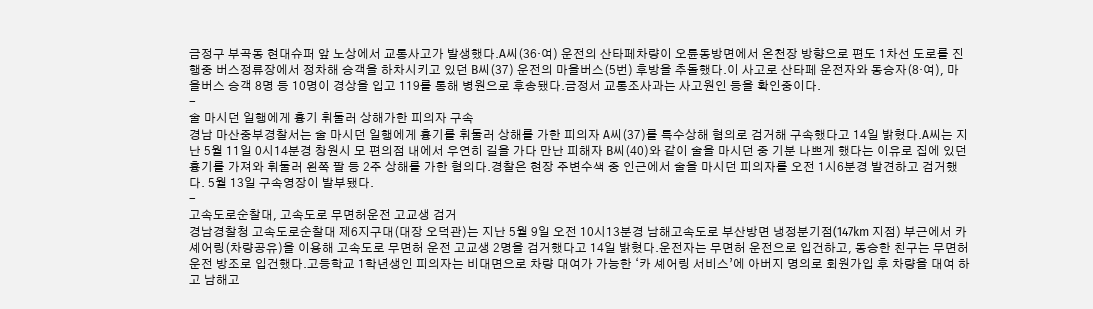금정구 부곡동 현대슈퍼 앞 노상에서 교통사고가 발생했다.A씨(36·여) 운전의 산타페차량이 오륜동방면에서 온천장 방향으로 편도 1차선 도로를 진행중 버스정류장에서 정차해 승객을 하차시키고 있던 B씨(37) 운전의 마을버스(5번) 후방을 추돌했다.이 사고로 산타페 운전자와 동승자(8·여), 마을버스 승객 8명 등 10명이 경상을 입고 119를 통해 병원으로 후송됐다.금정서 교통조사과는 사고원인 등을 확인중이다.
-
술 마시던 일행에게 흉기 휘둘러 상해가한 피의자 구속
경남 마산중부경찰서는 술 마시던 일행에게 흉기를 휘둘러 상해를 가한 피의자 A씨(37)를 특수상해 혐의로 검거해 구속했다고 14일 밝혔다.A씨는 지난 5월 11일 0시14분경 창원시 모 편의점 내에서 우연히 길을 가다 만난 피해자 B씨(40)와 같이 술을 마시던 중 기분 나쁘게 했다는 이유로 집에 있던 흉기를 가져와 휘둘러 왼쪽 팔 등 2주 상해를 가한 혐의다.경찰은 현장 주변수색 중 인근에서 술을 마시던 피의자를 오전 1시6분경 발견하고 검거했다. 5월 13일 구속영장이 발부됐다.
-
고속도로순찰대, 고속도로 무면허운전 고교생 검거
경남경찰청 고속도로순찰대 제6지구대(대장 오덕관)는 지난 5월 9일 오전 10시13분경 남해고속도로 부산방면 냉정분기점(147km 지점) 부근에서 카 셰어링(차량공유)을 이용해 고속도로 무면허 운전 고교생 2명을 검거했다고 14일 밝혔다.운전자는 무면허 운전으로 입건하고, 동승한 친구는 무면허 운전 방조로 입건했다.고등학교 1학년생인 피의자는 비대면으로 차량 대여가 가능한 ‘카 셰어링 서비스’에 아버지 명의로 회원가입 후 차량을 대여 하고 남해고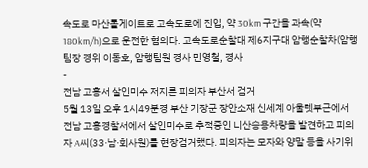속도로 마산톨게이트로 고속도로에 진입, 약 30km 구간을 과속(약 180km/h)으로 운전한 혐의다. 고속도로순찰대 제6지구대 암행순찰차(암행팀장 경위 이동호, 암행팀원 경사 민영철, 경사
-
전남 고흥서 살인미수 저지른 피의자 부산서 검거
5월 13일 오후 1시49분경 부산 기장군 장안소재 신세계 아울렛부근에서 전남 고흥경찰서에서 살인미수로 추적중인 니산승용차량을 발견하고 피의자 A씨(33·남·회사원)를 현장검거했다. 피의자는 모자와 양말 등을 사기위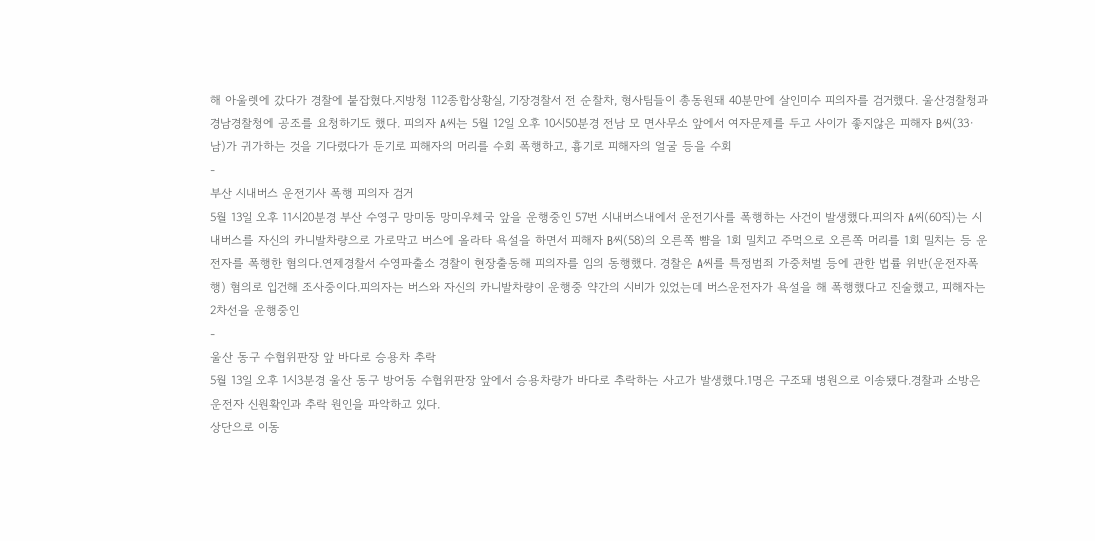해 아울렛에 갔다가 경찰에 붙잡혔다.지방청 112종합상황실, 기장경찰서 전 순찰차, 형사팀들이 총동원돼 40분만에 살인미수 피의자를 검거했다. 울산경찰청과 경남경찰청에 공조를 요청하기도 했다. 피의자 A씨는 5월 12일 오후 10시50분경 전남 모 면사무소 앞에서 여자문제를 두고 사이가 좋지않은 피해자 B씨(33·남)가 귀가하는 것을 기다렸다가 둔기로 피해자의 머리를 수회 폭행하고, 흉기로 피해자의 얼굴 등을 수회
-
부산 시내버스 운전기사 폭행 피의자 검거
5월 13일 오후 11시20분경 부산 수영구 망미동 망미우체국 앞을 운행중인 57번 시내버스내에서 운전기사를 폭행하는 사건이 발생했다.피의자 A씨(60직)는 시내버스를 자신의 카니발차량으로 가로막고 버스에 올라타 욕설을 하면서 피해자 B씨(58)의 오른쪽 뺨을 1회 밀치고 주먹으로 오른쪽 머리를 1회 밀치는 등 운전자를 폭행한 혐의다.연제경찰서 수영파출소 경찰이 현장출동해 피의자를 임의 동행했다. 경찰은 A씨를 특정범죄 가중처벌 등에 관한 법률 위반(운전자폭행) 혐의로 입건해 조사중이다.피의자는 버스와 자신의 카니발차량이 운행중 약간의 시비가 있었는데 버스운전자가 욕설을 해 폭행했다고 진술했고, 피해자는 2차선을 운행중인
-
울산 동구 수협위판장 앞 바다로 승용차 추락
5월 13일 오후 1시3분경 울산 동구 방어동 수협위판장 앞에서 승용차량가 바다로 추락하는 사고가 발생했다.1명은 구조돼 병원으로 이송됐다.경찰과 소방은 운전자 신원확인과 추락 원인을 파악하고 있다.
상단으로 이동